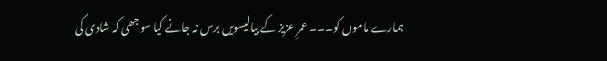ہمارے ماموں کو۔۔۔ عمرِ عزیز کے بیالیسویں برس نہ جانے کیا سوجھی کہ شادی کی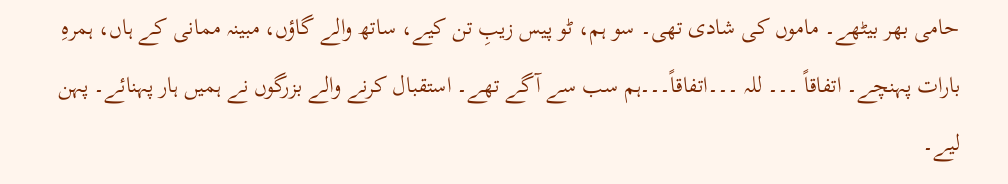حامی بھر بیٹھے۔ ماموں کی شادی تھی۔ سو ہم، ٹو پیس زیبِ تن کیے، ساتھ والے گاؤں، مبینہ ممانی کے ہاں، ہمرہِ بارات پہنچے۔ اتفاقاً ۔۔۔ للہ ۔۔۔اتفاقاً۔۔۔ہم سب سے آگے تھے۔ استقبال کرنے والے بزرگوں نے ہمیں ہار پہنائے۔ پہن لیے۔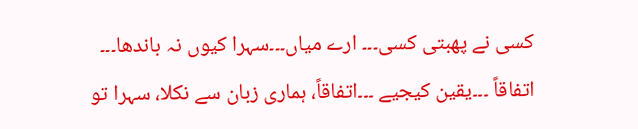کسی نے پھبتی کسی۔۔۔ ارے میاں۔۔۔سہرا کیوں نہ باندھا۔۔۔ اتفاقاً ۔۔۔یقین کیجیے ۔۔۔اتفاقاً، ہماری زبان سے نکلا، سہرا تو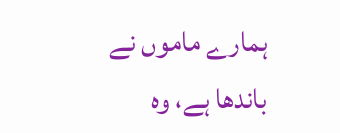ہمارے ماموں نے باندھا ہے، وہ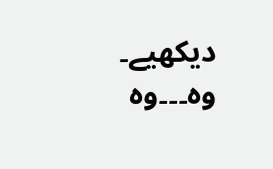دیکھیے۔ وہ۔۔۔وہ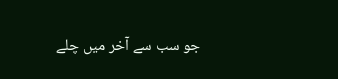جو سب سے آخر میں چلے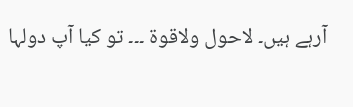آرہے ہیں۔ لاحول ولاقوة ۔۔۔ تو کیا آپ دولہا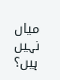میاں نہیں ہیں؟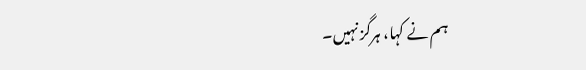ہم نے کہا، ہرگز نہیں۔